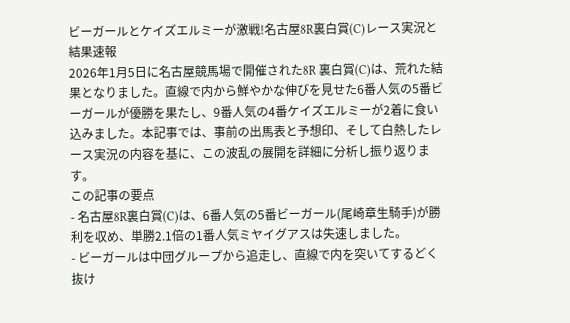ビーガールとケイズエルミーが激戦!名古屋8R裏白賞(C)レース実況と結果速報
2026年1月5日に名古屋競馬場で開催された8R 裏白賞(C)は、荒れた結果となりました。直線で内から鮮やかな伸びを見せた6番人気の5番ビーガールが優勝を果たし、9番人気の4番ケイズエルミーが2着に食い込みました。本記事では、事前の出馬表と予想印、そして白熱したレース実況の内容を基に、この波乱の展開を詳細に分析し振り返ります。
この記事の要点
- 名古屋8R裏白賞(C)は、6番人気の5番ビーガール(尾崎章生騎手)が勝利を収め、単勝2.1倍の1番人気ミヤイグアスは失速しました。
- ビーガールは中団グループから追走し、直線で内を突いてするどく抜け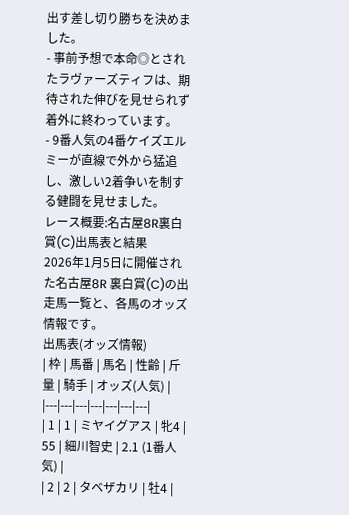出す差し切り勝ちを決めました。
- 事前予想で本命◎とされたラヴァーズティフは、期待された伸びを見せられず着外に終わっています。
- 9番人気の4番ケイズエルミーが直線で外から猛追し、激しい2着争いを制する健闘を見せました。
レース概要:名古屋8R裏白賞(C)出馬表と結果
2026年1月5日に開催された名古屋8R 裏白賞(C)の出走馬一覧と、各馬のオッズ情報です。
出馬表(オッズ情報)
| 枠 | 馬番 | 馬名 | 性齢 | 斤量 | 騎手 | オッズ(人気) |
|---|---|---|---|---|---|---|
| 1 | 1 | ミヤイグアス | 牝4 | 55 | 細川智史 | 2.1 (1番人気) |
| 2 | 2 | タベザカリ | 牡4 |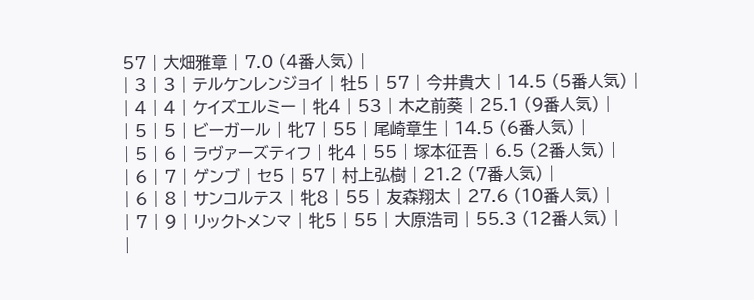57 | 大畑雅章 | 7.0 (4番人気) |
| 3 | 3 | テルケンレンジョイ | 牡5 | 57 | 今井貴大 | 14.5 (5番人気) |
| 4 | 4 | ケイズエルミー | 牝4 | 53 | 木之前葵 | 25.1 (9番人気) |
| 5 | 5 | ビーガール | 牝7 | 55 | 尾崎章生 | 14.5 (6番人気) |
| 5 | 6 | ラヴァーズティフ | 牝4 | 55 | 塚本征吾 | 6.5 (2番人気) |
| 6 | 7 | ゲンブ | セ5 | 57 | 村上弘樹 | 21.2 (7番人気) |
| 6 | 8 | サンコルテス | 牝8 | 55 | 友森翔太 | 27.6 (10番人気) |
| 7 | 9 | リックトメンマ | 牝5 | 55 | 大原浩司 | 55.3 (12番人気) |
|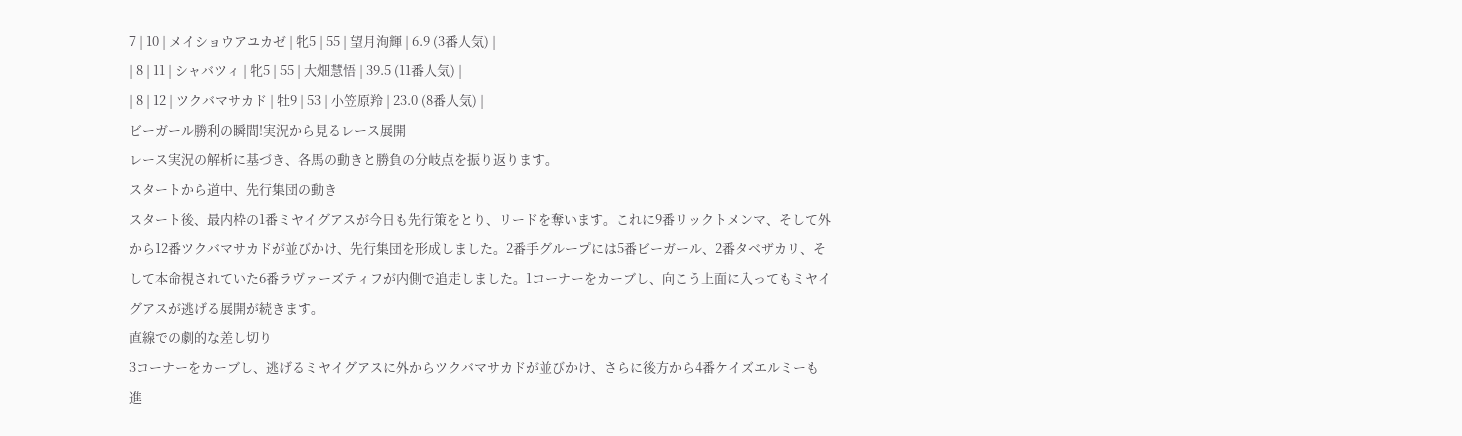7 | 10 | メイショウアユカゼ | 牝5 | 55 | 望月洵輝 | 6.9 (3番人気) |
| 8 | 11 | シャバツィ | 牝5 | 55 | 大畑慧悟 | 39.5 (11番人気) |
| 8 | 12 | ツクバマサカド | 牡9 | 53 | 小笠原羚 | 23.0 (8番人気) |
ビーガール勝利の瞬間!実況から見るレース展開
レース実況の解析に基づき、各馬の動きと勝負の分岐点を振り返ります。
スタートから道中、先行集団の動き
スタート後、最内枠の1番ミヤイグアスが今日も先行策をとり、リードを奪います。これに9番リックトメンマ、そして外から12番ツクバマサカドが並びかけ、先行集団を形成しました。2番手グループには5番ビーガール、2番タベザカリ、そして本命視されていた6番ラヴァーズティフが内側で追走しました。1コーナーをカーブし、向こう上面に入ってもミヤイグアスが逃げる展開が続きます。
直線での劇的な差し切り
3コーナーをカーブし、逃げるミヤイグアスに外からツクバマサカドが並びかけ、さらに後方から4番ケイズエルミーも進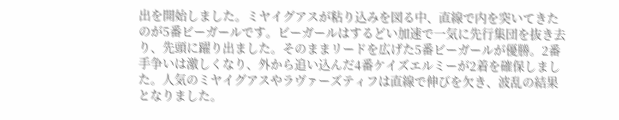出を開始しました。ミヤイグアスが粘り込みを図る中、直線で内を突いてきたのが5番ビーガールです。ビーガールはするどい加速で一気に先行集団を抜き去り、先頭に躍り出ました。そのままリードを広げた5番ビーガールが優勝。2番手争いは激しくなり、外から追い込んだ4番ケイズエルミーが2着を確保しました。人気のミヤイグアスやラヴァーズティフは直線で伸びを欠き、波乱の結果となりました。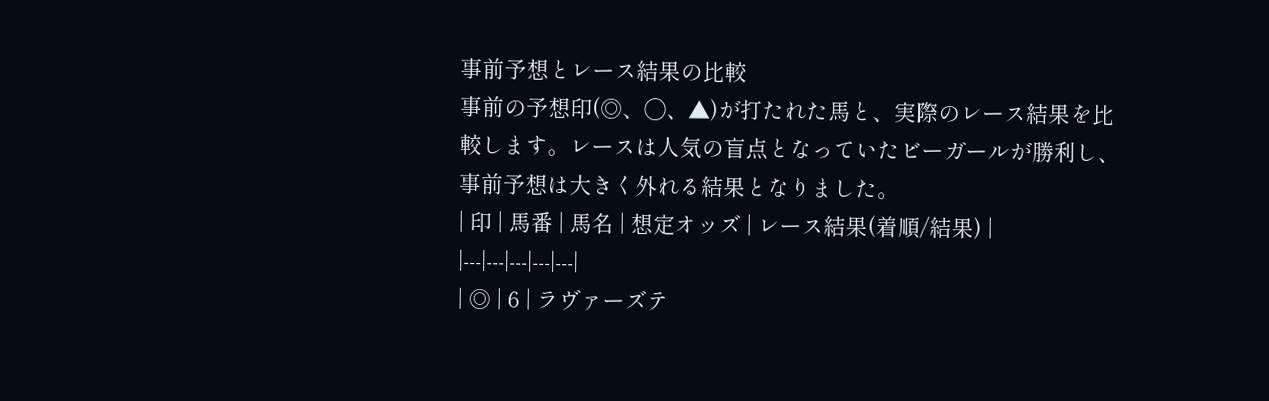事前予想とレース結果の比較
事前の予想印(◎、◯、▲)が打たれた馬と、実際のレース結果を比較します。レースは人気の盲点となっていたビーガールが勝利し、事前予想は大きく外れる結果となりました。
| 印 | 馬番 | 馬名 | 想定オッズ | レース結果(着順/結果) |
|---|---|---|---|---|
| ◎ | 6 | ラヴァーズテ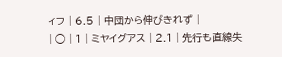ィフ | 6.5 | 中団から伸びきれず |
| ◯ | 1 | ミヤイグアス | 2.1 | 先行も直線失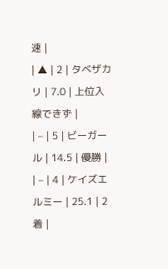速 |
| ▲ | 2 | タベザカリ | 7.0 | 上位入線できず |
| – | 5 | ビーガール | 14.5 | 優勝 |
| – | 4 | ケイズエルミー | 25.1 | 2着 |